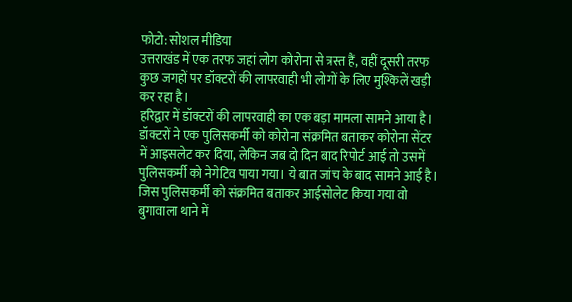फोटो: सोशल मीडिया
उत्तराखंड में एक तरफ जहां लोग कोरोना से त्रस्त हैं, वहीं दूसरी तरफ कुछ जगहों पर डॉक्टरों की लापरवाही भी लोगों के लिए मुश्किलें खड़ी कर रहा है।
हरिद्वार में डॉक्टरों की लापरवाही का एक बड़ा मामला सामने आया है। डॉक्टरों ने एक पुलिसकर्मी को कोरोना संक्रमित बताकर कोरोना सेंटर में आइसलेट कर दिया, लेकिन जब दो दिन बाद रिपोर्ट आई तो उसमें पुलिसकर्मी को नेगेटिव पाया गया। ये बात जांच के बाद सामने आई है। जिस पुलिसकर्मी को संक्रमित बताकर आईसोलेट किया गया वो बुगावाला थाने में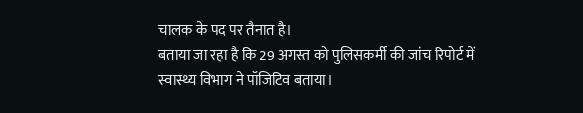चालक के पद पर तैनात है।
बताया जा रहा है कि 29 अगस्त को पुलिसकर्मी की जांच रिपोर्ट में स्वास्थ्य विभाग ने पॉजिटिव बताया।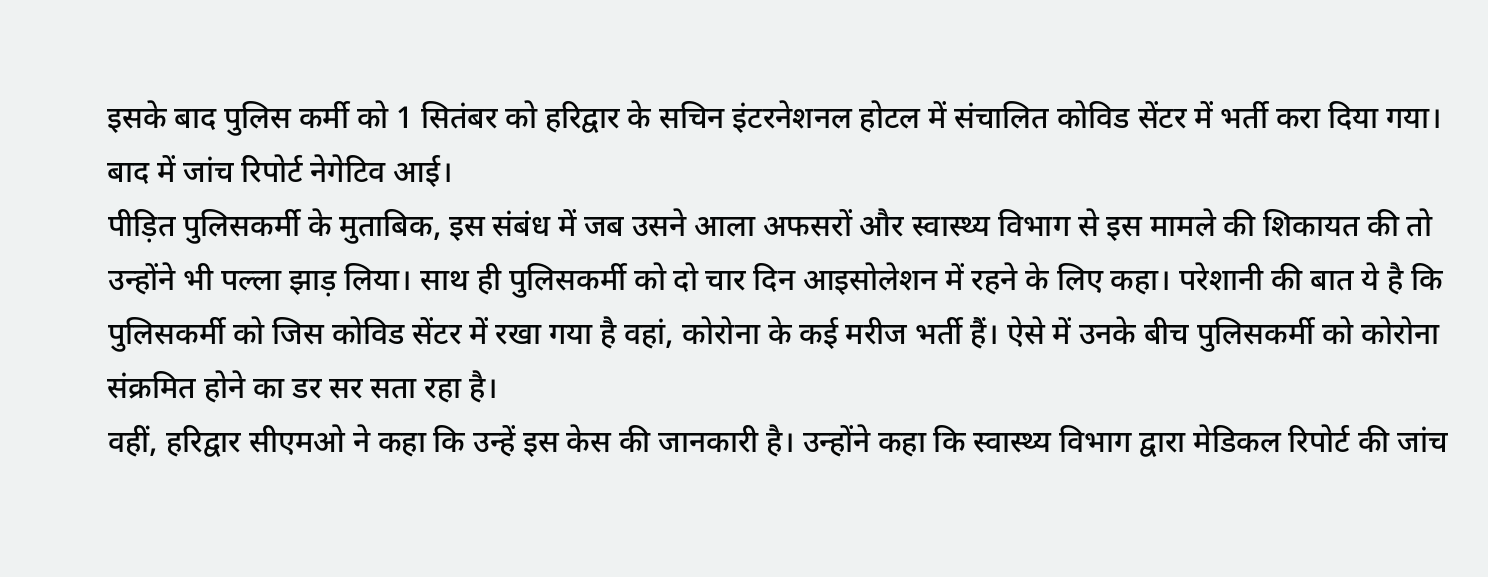इसके बाद पुलिस कर्मी को 1 सितंबर को हरिद्वार के सचिन इंटरनेशनल होटल में संचालित कोविड सेंटर में भर्ती करा दिया गया। बाद में जांच रिपोर्ट नेगेटिव आई।
पीड़ित पुलिसकर्मी के मुताबिक, इस संबंध में जब उसने आला अफसरों और स्वास्थ्य विभाग से इस मामले की शिकायत की तो उन्होंने भी पल्ला झाड़ लिया। साथ ही पुलिसकर्मी को दो चार दिन आइसोलेशन में रहने के लिए कहा। परेशानी की बात ये है कि पुलिसकर्मी को जिस कोविड सेंटर में रखा गया है वहां, कोरोना के कई मरीज भर्ती हैं। ऐसे में उनके बीच पुलिसकर्मी को कोरोना संक्रमित होने का डर सर सता रहा है।
वहीं, हरिद्वार सीएमओ ने कहा कि उन्हें इस केस की जानकारी है। उन्होंने कहा कि स्वास्थ्य विभाग द्वारा मेडिकल रिपोर्ट की जांच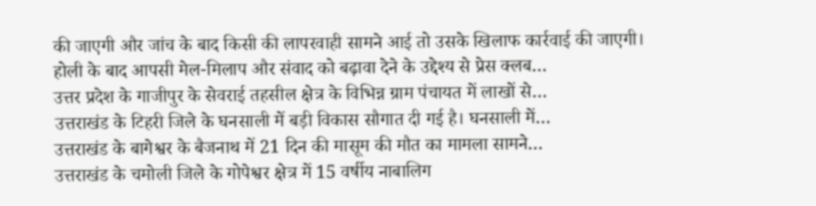की जाएगी और जांच के बाद किसी की लापरवाही सामने आई तो उसके खिलाफ कार्रवाई की जाएगी।
होली के बाद आपसी मेल-मिलाप और संवाद को बढ़ावा देने के उद्देश्य से प्रेस क्लब…
उत्तर प्रदेश के गाजीपुर के सेवराई तहसील क्षेत्र के विभिन्न ग्राम पंचायत में लाखों से…
उत्तराखंड के टिहरी जिले के घनसाली में बड़ी विकास सौगात दी गई है। घनसाली में…
उत्तराखंड के बागेश्वर के बैजनाथ में 21 दिन की मासूम की मौत का मामला सामने…
उत्तराखंड के चमोली जिले के गोपेश्वर क्षेत्र में 15 वर्षीय नाबालिग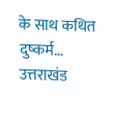के साथ कथित दुष्कर्म…
उत्तराखंड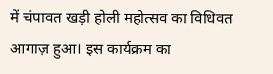में चंपावत खड़ी होली महोत्सव का विधिवत आगाज़ हुआ। इस कार्यक्रम का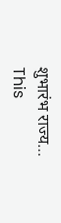शुभारंभ राज्य…
This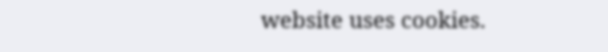website uses cookies.